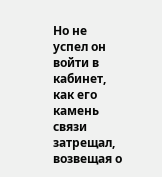Но не успел он войти в кабинет, как его камень связи затрещал, возвещая о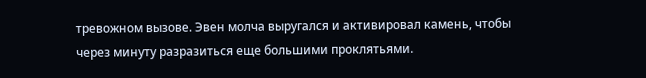тревожном вызове. Эвен молча выругался и активировал камень, чтобы через минуту разразиться еще большими проклятьями.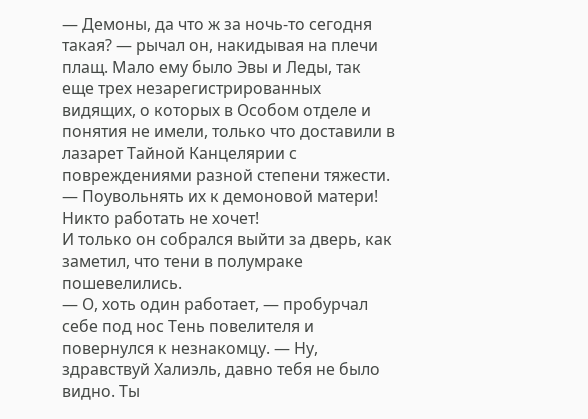— Демоны, да что ж за ночь-то сегодня такая? — рычал он, накидывая на плечи плащ. Мало ему было Эвы и Леды, так еще трех незарегистрированных видящих, о которых в Особом отделе и понятия не имели, только что доставили в лазарет Тайной Канцелярии с повреждениями разной степени тяжести.
— Поувольнять их к демоновой матери! Никто работать не хочет!
И только он собрался выйти за дверь, как заметил, что тени в полумраке пошевелились.
— О, хоть один работает, — пробурчал себе под нос Тень повелителя и повернулся к незнакомцу. — Ну, здравствуй Халиэль, давно тебя не было видно. Ты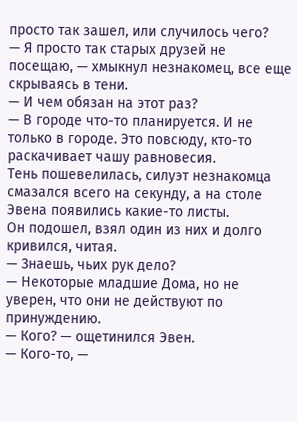просто так зашел, или случилось чего?
— Я просто так старых друзей не посещаю, — хмыкнул незнакомец, все еще скрываясь в тени.
— И чем обязан на этот раз?
— В городе что-то планируется. И не только в городе. Это повсюду, кто-то раскачивает чашу равновесия.
Тень пошевелилась, силуэт незнакомца смазался всего на секунду, а на столе Эвена появились какие-то листы.
Он подошел, взял один из них и долго кривился, читая.
— Знаешь, чьих рук дело?
— Некоторые младшие Дома, но не уверен, что они не действуют по принуждению.
— Кого? — ощетинился Эвен.
— Кого-то, —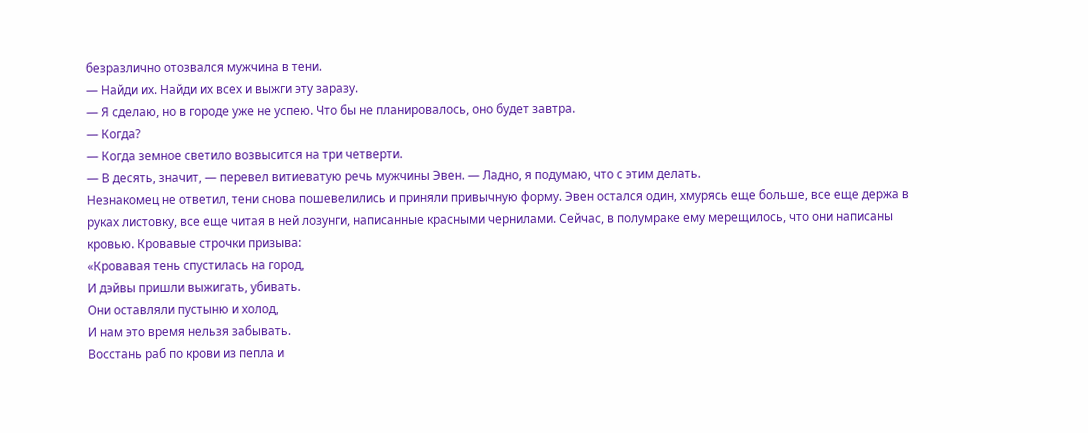безразлично отозвался мужчина в тени.
— Найди их. Найди их всех и выжги эту заразу.
— Я сделаю, но в городе уже не успею. Что бы не планировалось, оно будет завтра.
— Когда?
— Когда земное светило возвысится на три четверти.
— В десять, значит, — перевел витиеватую речь мужчины Эвен. — Ладно, я подумаю, что с этим делать.
Незнакомец не ответил, тени снова пошевелились и приняли привычную форму. Эвен остался один, хмурясь еще больше, все еще держа в руках листовку, все еще читая в ней лозунги, написанные красными чернилами. Сейчас, в полумраке ему мерещилось, что они написаны кровью. Кровавые строчки призыва:
«Кровавая тень спустилась на город,
И дэйвы пришли выжигать, убивать.
Они оставляли пустыню и холод,
И нам это время нельзя забывать.
Восстань раб по крови из пепла и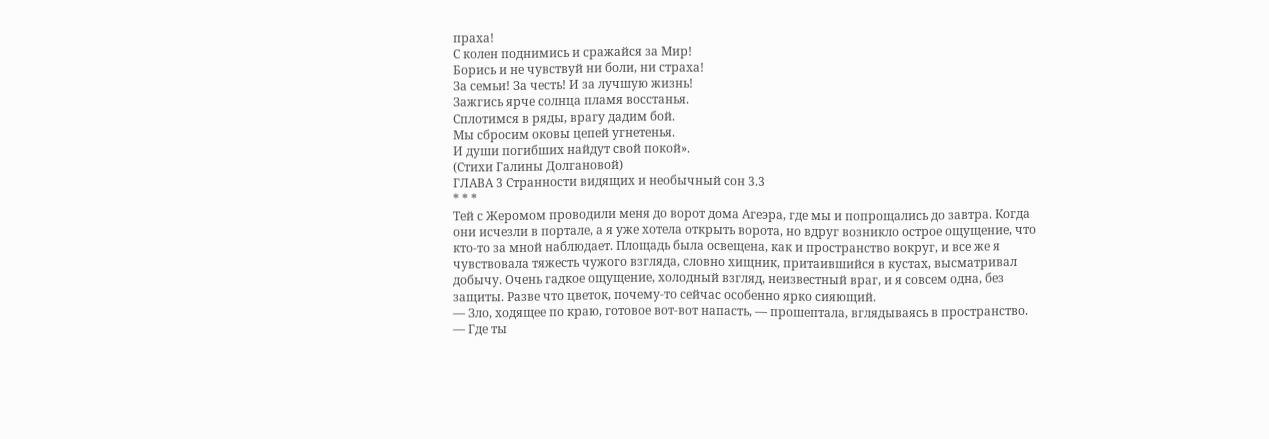праха!
С колен поднимись и сражайся за Мир!
Борись и не чувствуй ни боли, ни страха!
За семьи! За честь! И за лучшую жизнь!
Зажгись ярче солнца пламя восстанья.
Сплотимся в ряды, врагу дадим бой.
Мы сбросим оковы цепей угнетенья.
И души погибших найдут свой покой».
(Стихи Галины Долгановой)
ГЛАВА 3 Странности видящих и необычный сон 3.3
* * *
Тей с Жеромом проводили меня до ворот дома Агеэра, где мы и попрощались до завтра. Когда они исчезли в портале, а я уже хотела открыть ворота, но вдруг возникло острое ощущение, что кто-то за мной наблюдает. Площадь была освещена, как и пространство вокруг, и все же я чувствовала тяжесть чужого взгляда, словно хищник, притаившийся в кустах, высматривал добычу. Очень гадкое ощущение, холодный взгляд, неизвестный враг, и я совсем одна, без защиты. Разве что цветок, почему-то сейчас особенно ярко сияющий.
— Зло, ходящее по краю, готовое вот-вот напасть, — прошептала, вглядываясь в пространство. — Где ты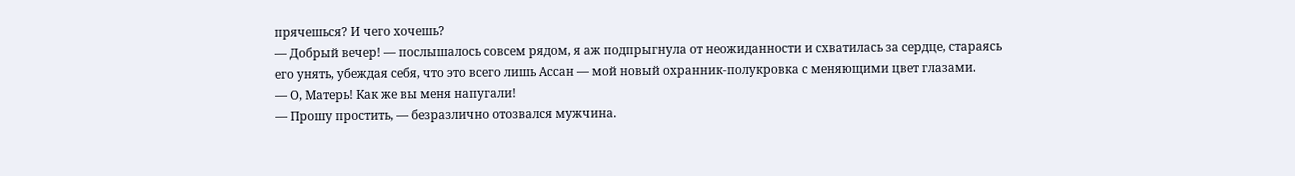прячешься? И чего хочешь?
— Добрый вечер! — послышалось совсем рядом, я аж подпрыгнула от неожиданности и схватилась за сердце, стараясь его унять, убеждая себя, что это всего лишь Ассан — мой новый охранник-полукровка с меняющими цвет глазами.
— О, Матерь! Как же вы меня напугали!
— Прошу простить, — безразлично отозвался мужчина.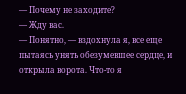— Почему не заходите?
— Жду вас.
— Понятно, — вздохнула я, все еще пытаясь унять обезумевшее сердце, и открыла ворота. Что-то я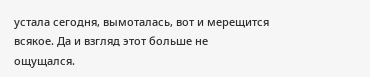устала сегодня, вымоталась, вот и мерещится всякое. Да и взгляд этот больше не ощущался.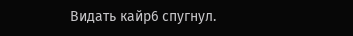Видать кайр6 спугнул.